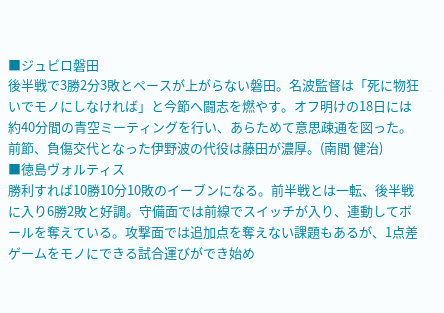■ジュビロ磐田
後半戦で3勝2分3敗とペースが上がらない磐田。名波監督は「死に物狂いでモノにしなければ」と今節へ闘志を燃やす。オフ明けの18日には約40分間の青空ミーティングを行い、あらためて意思疎通を図った。前節、負傷交代となった伊野波の代役は藤田が濃厚。(南間 健治)
■徳島ヴォルティス
勝利すれば10勝10分10敗のイーブンになる。前半戦とは一転、後半戦に入り6勝2敗と好調。守備面では前線でスイッチが入り、連動してボールを奪えている。攻撃面では追加点を奪えない課題もあるが、1点差ゲームをモノにできる試合運びができ始め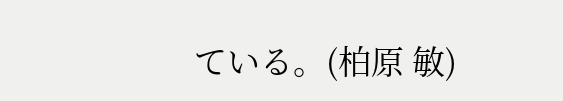ている。(柏原 敏)